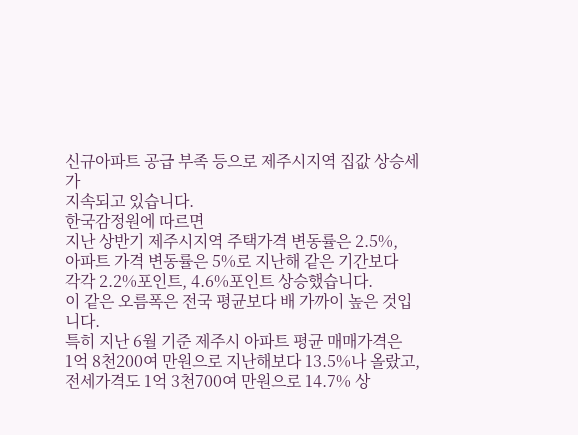신규아파트 공급 부족 등으로 제주시지역 집값 상승세가
지속되고 있습니다.
한국감정원에 따르면
지난 상반기 제주시지역 주택가격 변동률은 2.5%,
아파트 가격 변동률은 5%로 지난해 같은 기간보다
각각 2.2%포인트, 4.6%포인트 상승했습니다.
이 같은 오름폭은 전국 평균보다 배 가까이 높은 것입니다.
특히 지난 6월 기준 제주시 아파트 평균 매매가격은
1억 8천200여 만원으로 지난해보다 13.5%나 올랐고,
전세가격도 1억 3천700여 만원으로 14.7% 상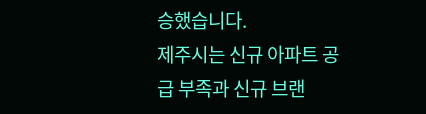승했습니다.
제주시는 신규 아파트 공급 부족과 신규 브랜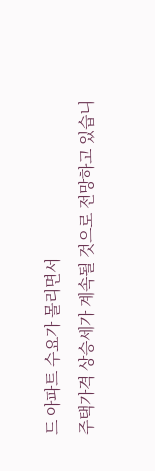드 아파트 수요가 몰리면서
주택가격 상승세가 계속될 것으로 전망하고 있습니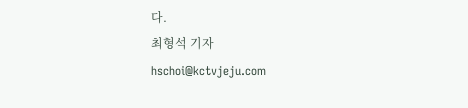다.
최형석 기자
hschoi@kctvjeju.com